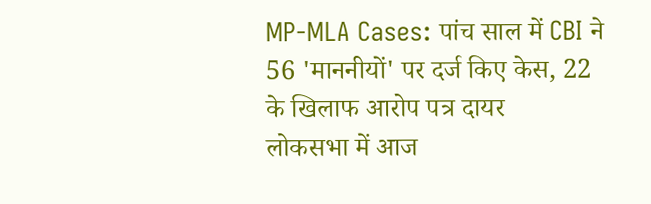MP-MLA Cases: पांच साल में CBI ने 56 'माननीयों' पर दर्ज किए केस, 22 के खिलाफ आरोप पत्र दायर
लोकसभा में आज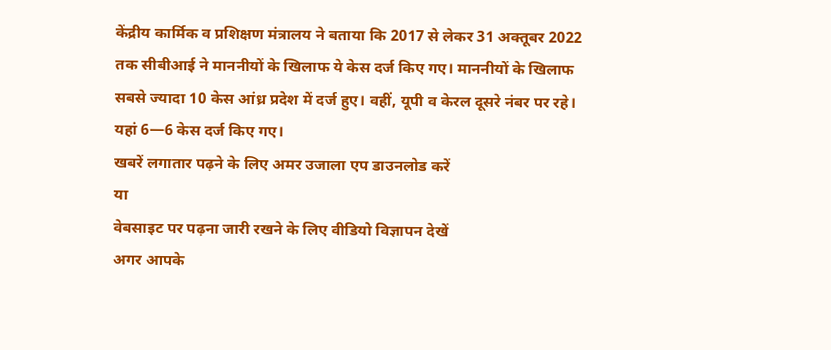केंद्रीय कार्मिक व प्रशिक्षण मंत्रालय ने बताया कि 2017 से लेकर 31 अक्तूबर 2022 तक सीबीआई ने माननीयों के खिलाफ ये केस दर्ज किए गए। माननीयों के खिलाफ सबसे ज्यादा 10 केस आंध्र प्रदेश में दर्ज हुए। वहीं, यूपी व केरल दूसरे नंबर पर रहे। यहां 6—6 केस दर्ज किए गए।
खबरें लगातार पढ़ने के लिए अमर उजाला एप डाउनलोड करें
या
वेबसाइट पर पढ़ना जारी रखने के लिए वीडियो विज्ञापन देखें
अगर आपके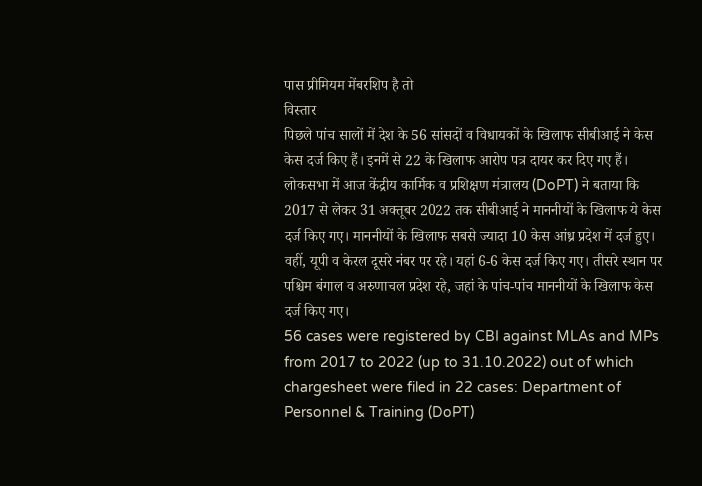पास प्रीमियम मेंबरशिप है तो
विस्तार
पिछले पांच सालों में देश के 56 सांसदों व विधायकों के खिलाफ सीबीआई ने केस केस दर्ज किए हैं। इनमें से 22 के खिलाफ आरोप पत्र दायर कर दिए गए हैं। लोकसभा में आज केंद्रीय कार्मिक व प्रशिक्षण मंत्रालय (DoPT) ने बताया कि 2017 से लेकर 31 अक्तूबर 2022 तक सीबीआई ने माननीयों के खिलाफ ये केस दर्ज किए गए। माननीयों के खिलाफ सबसे ज्यादा 10 केस आंध्र प्रदेश में दर्ज हुए। वहीं, यूपी व केरल दूसरे नंबर पर रहे। यहां 6-6 केस दर्ज किए गए। तीसरे स्थान पर पश्चिम बंगाल व अरुणाचल प्रदेश रहे, जहां के पांच-पांच माननीयों के खिलाफ केस दर्ज किए गए।
56 cases were registered by CBI against MLAs and MPs from 2017 to 2022 (up to 31.10.2022) out of which chargesheet were filed in 22 cases: Department of Personnel & Training (DoPT)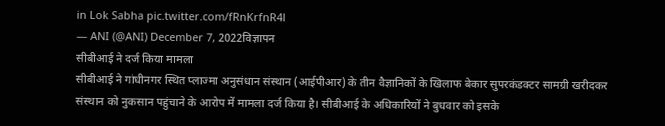in Lok Sabha pic.twitter.com/fRnKrfnR4l
— ANI (@ANI) December 7, 2022विज्ञापन
सीबीआई ने दर्ज किया मामला
सीबीआई ने गांधीनगर स्थित प्लाज्मा अनुसंधान संस्थान (आईपीआर) के तीन वैज्ञानिकों के खिलाफ बेकार सुपरकंडक्टर सामग्री खरीदकर संस्थान को नुकसान पहुंचाने के आरोप में मामला दर्ज किया है। सीबीआई के अधिकारियों ने बुधवार को इसके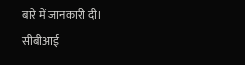बारे में जानकारी दी।
सीबीआई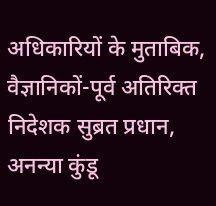अधिकारियों के मुताबिक, वैज्ञानिकों-पूर्व अतिरिक्त निदेशक सुब्रत प्रधान, अनन्या कुंडू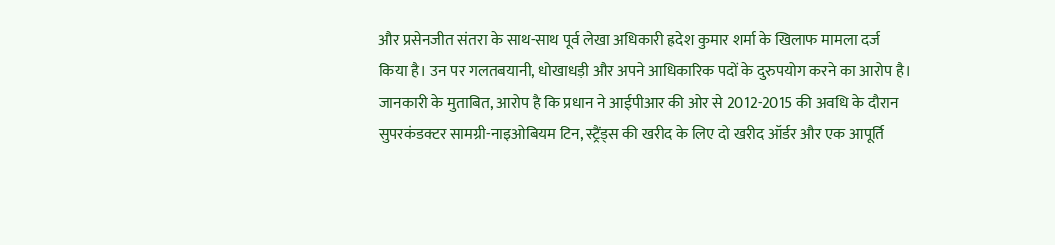और प्रसेनजीत संतरा के साथ-साथ पूर्व लेखा अधिकारी ह्रदेश कुमार शर्मा के खिलाफ मामला दर्ज किया है। उन पर गलतबयानी, धोखाधड़ी और अपने आधिकारिक पदों के दुरुपयोग करने का आरोप है।
जानकारी के मुताबित, आरोप है कि प्रधान ने आईपीआर की ओर से 2012-2015 की अवधि के दौरान सुपरकंडक्टर सामग्री-नाइओबियम टिन, स्ट्रैंड्स की खरीद के लिए दो खरीद ऑर्डर और एक आपूर्ति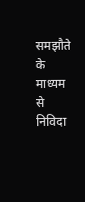समझौते के माध्यम से निविदा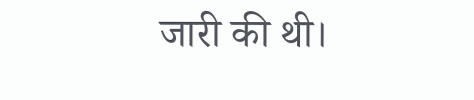जारी की थी।